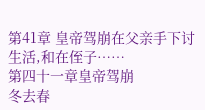第41章 皇帝驾崩在父亲手下讨生活,和在侄子……
第四十一章皇帝驾崩
冬去春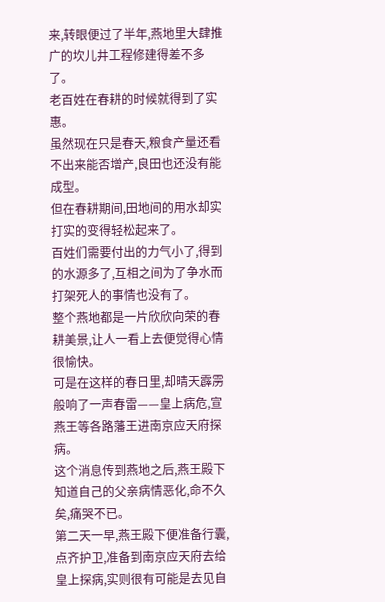来,转眼便过了半年,燕地里大肆推广的坎儿井工程修建得差不多了。
老百姓在春耕的时候就得到了实惠。
虽然现在只是春天,粮食产量还看不出来能否增产,良田也还没有能成型。
但在春耕期间,田地间的用水却实打实的变得轻松起来了。
百姓们需要付出的力气小了,得到的水源多了,互相之间为了争水而打架死人的事情也没有了。
整个燕地都是一片欣欣向荣的春耕美景,让人一看上去便觉得心情很愉快。
可是在这样的春日里,却晴天霹雳般响了一声春雷——皇上病危,宣燕王等各路藩王进南京应天府探病。
这个消息传到燕地之后,燕王殿下知道自己的父亲病情恶化,命不久矣,痛哭不已。
第二天一早,燕王殿下便准备行囊,点齐护卫,准备到南京应天府去给皇上探病,实则很有可能是去见自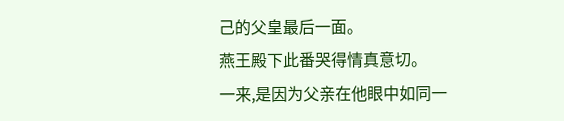己的父皇最后一面。
燕王殿下此番哭得情真意切。
一来,是因为父亲在他眼中如同一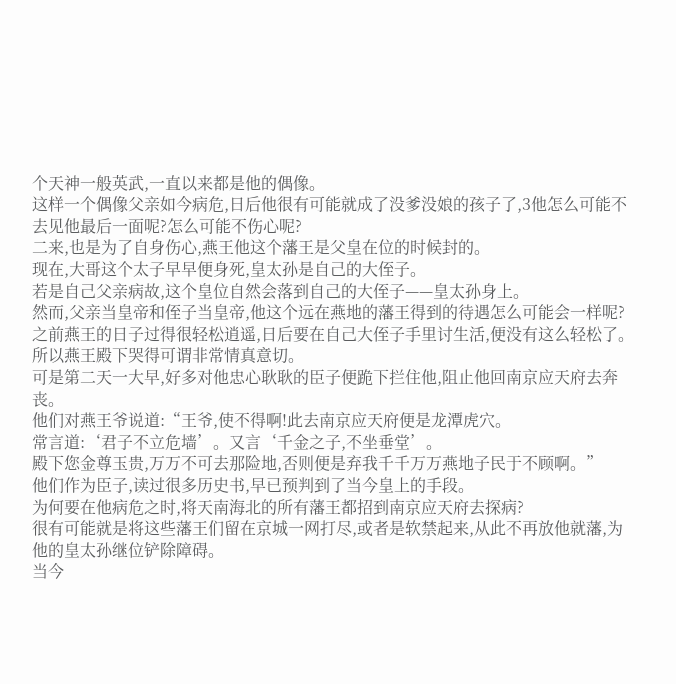个天神一般英武,一直以来都是他的偶像。
这样一个偶像父亲如今病危,日后他很有可能就成了没爹没娘的孩子了,3他怎么可能不去见他最后一面呢?怎么可能不伤心呢?
二来,也是为了自身伤心,燕王他这个藩王是父皇在位的时候封的。
现在,大哥这个太子早早便身死,皇太孙是自己的大侄子。
若是自己父亲病故,这个皇位自然会落到自己的大侄子——皇太孙身上。
然而,父亲当皇帝和侄子当皇帝,他这个远在燕地的藩王得到的待遇怎么可能会一样呢?
之前燕王的日子过得很轻松逍遥,日后要在自己大侄子手里讨生活,便没有这么轻松了。
所以燕王殿下哭得可谓非常情真意切。
可是第二天一大早,好多对他忠心耿耿的臣子便跪下拦住他,阻止他回南京应天府去奔丧。
他们对燕王爷说道:“王爷,使不得啊!此去南京应天府便是龙潭虎穴。
常言道:‘君子不立危墙’。又言‘千金之子,不坐垂堂’。
殿下您金尊玉贵,万万不可去那险地,否则便是弃我千千万万燕地子民于不顾啊。”
他们作为臣子,读过很多历史书,早已预判到了当今皇上的手段。
为何要在他病危之时,将天南海北的所有藩王都招到南京应天府去探病?
很有可能就是将这些藩王们留在京城一网打尽,或者是软禁起来,从此不再放他就藩,为他的皇太孙继位铲除障碍。
当今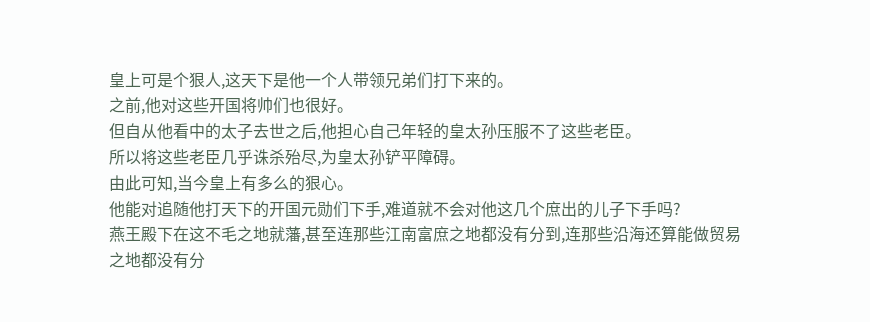皇上可是个狠人,这天下是他一个人带领兄弟们打下来的。
之前,他对这些开国将帅们也很好。
但自从他看中的太子去世之后,他担心自己年轻的皇太孙压服不了这些老臣。
所以将这些老臣几乎诛杀殆尽,为皇太孙铲平障碍。
由此可知,当今皇上有多么的狠心。
他能对追随他打天下的开国元勋们下手,难道就不会对他这几个庶出的儿子下手吗?
燕王殿下在这不毛之地就藩,甚至连那些江南富庶之地都没有分到,连那些沿海还算能做贸易之地都没有分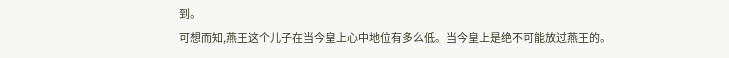到。
可想而知,燕王这个儿子在当今皇上心中地位有多么低。当今皇上是绝不可能放过燕王的。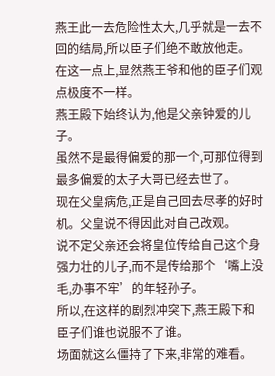燕王此一去危险性太大,几乎就是一去不回的结局,所以臣子们绝不敢放他走。
在这一点上,显然燕王爷和他的臣子们观点极度不一样。
燕王殿下始终认为,他是父亲钟爱的儿子。
虽然不是最得偏爱的那一个,可那位得到最多偏爱的太子大哥已经去世了。
现在父皇病危,正是自己回去尽孝的好时机。父皇说不得因此对自己改观。
说不定父亲还会将皇位传给自己这个身强力壮的儿子,而不是传给那个‘嘴上没毛,办事不牢’的年轻孙子。
所以,在这样的剧烈冲突下,燕王殿下和臣子们谁也说服不了谁。
场面就这么僵持了下来,非常的难看。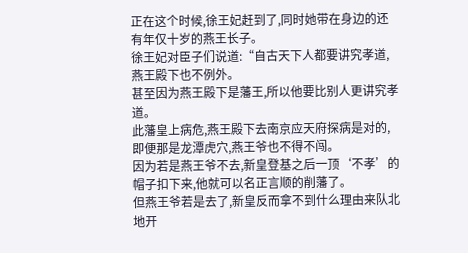正在这个时候,徐王妃赶到了,同时她带在身边的还有年仅十岁的燕王长子。
徐王妃对臣子们说道:“自古天下人都要讲究孝道,燕王殿下也不例外。
甚至因为燕王殿下是藩王,所以他要比别人更讲究孝道。
此藩皇上病危,燕王殿下去南京应天府探病是对的,即便那是龙潭虎穴,燕王爷也不得不闯。
因为若是燕王爷不去,新皇登基之后一顶‘不孝’的帽子扣下来,他就可以名正言顺的削藩了。
但燕王爷若是去了,新皇反而拿不到什么理由来队北地开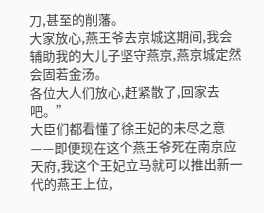刀,甚至的削藩。
大家放心,燕王爷去京城这期间,我会辅助我的大儿子坚守燕京,燕京城定然会固若金汤。
各位大人们放心,赶紧散了,回家去吧。”
大臣们都看懂了徐王妃的未尽之意——即便现在这个燕王爷死在南京应天府,我这个王妃立马就可以推出新一代的燕王上位,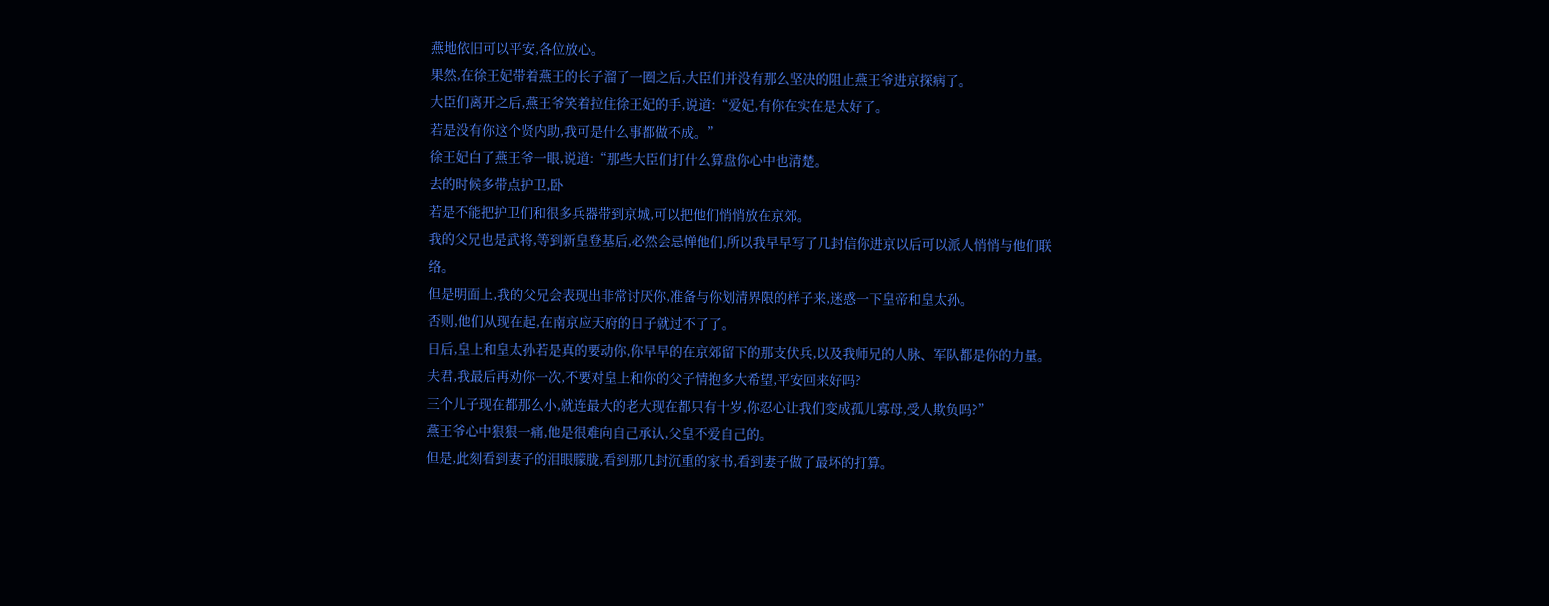燕地依旧可以平安,各位放心。
果然,在徐王妃带着燕王的长子溜了一圈之后,大臣们并没有那么坚决的阻止燕王爷进京探病了。
大臣们离开之后,燕王爷笑着拉住徐王妃的手,说道:“爱妃,有你在实在是太好了。
若是没有你这个贤内助,我可是什么事都做不成。”
徐王妃白了燕王爷一眼,说道:“那些大臣们打什么算盘你心中也清楚。
去的时候多带点护卫,卧
若是不能把护卫们和很多兵器带到京城,可以把他们悄悄放在京郊。
我的父兄也是武将,等到新皇登基后,必然会忌惮他们,所以我早早写了几封信你进京以后可以派人悄悄与他们联络。
但是明面上,我的父兄会表现出非常讨厌你,准备与你划清界限的样子来,迷惑一下皇帝和皇太孙。
否则,他们从现在起,在南京应天府的日子就过不了了。
日后,皇上和皇太孙若是真的要动你,你早早的在京郊留下的那支伏兵,以及我师兄的人脉、军队都是你的力量。
夫君,我最后再劝你一次,不要对皇上和你的父子情抱多大希望,平安回来好吗?
三个儿子现在都那么小,就连最大的老大现在都只有十岁,你忍心让我们变成孤儿寡母,受人欺负吗?”
燕王爷心中狠狠一痛,他是很难向自己承认,父皇不爱自己的。
但是,此刻看到妻子的泪眼朦胧,看到那几封沉重的家书,看到妻子做了最坏的打算。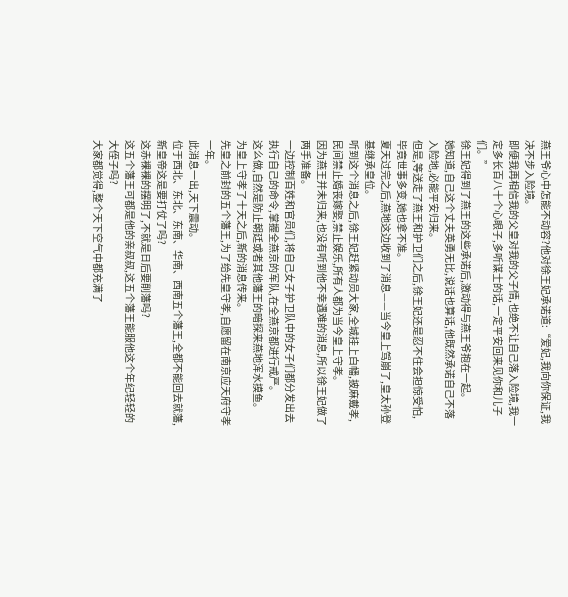燕王爷心中怎能不动容?他对徐王妃承诺道:“爱妃,我向你保证,我决不步入险境。
即便我再相信我的父皇对我的父子情,也绝不让自己落入险境,我一定多长百八十个心眼子,多听谋士的话,一定平安回来见你和儿子们。”
徐王妃得到了燕王的这些承诺后,激动得与燕王爷抱在一起。
她知道,自己这个丈夫英勇无比,说话也算话,他既然承诺自己不落入险地,必能平安归来。
但是,等送走了燕王和护卫们之后,徐王妃还是忍不住会担惊受怕,毕竟世事多变,她也拿不准。
夏天过完之后,燕地这边收到了消息——当今皇上驾崩了,皇太孙登基继承皇位。
听到这个消息之后,徐王妃赶紧动员大家,全城挂上白幡,披麻戴孝,民间禁止婚丧嫁娶,禁止娱乐,所有人都为当今皇上守孝。
因为燕王并未归来,也没有听到他不幸遇难的消息,所以徐王妃做了两手准备。
一边控制百姓和官员们,将自己女子护卫队中的女子们都分发出去执行自己的命令,掌握全燕京的军队,在全燕京都进行戒严。
这么做,自然是防止朝廷或者其他藩王的暗探来燕地浑水摸鱼。
为皇上守孝了十天之后,新的消息传来。
先皇之前封的五个藩王,为了给先皇守孝,自愿留在南京应天府守孝一年。
此消息一出,天下震动。
位于西北、东北、东南、华南、西南五个藩王,全都不能回去就藩,新皇帝这是要打仗了吗?
这赤裸裸的摆明了,不就是日后要削藩吗?
这五个藩王可都是他的亲叔叔,这五个藩王能服他这个年纪轻轻的大侄子吗?
大家都觉得,整个天下空气中都充满了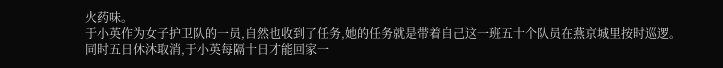火药味。
于小英作为女子护卫队的一员,自然也收到了任务,她的任务就是带着自己这一班五十个队员在燕京城里按时巡逻。
同时五日休沐取消,于小英每隔十日才能回家一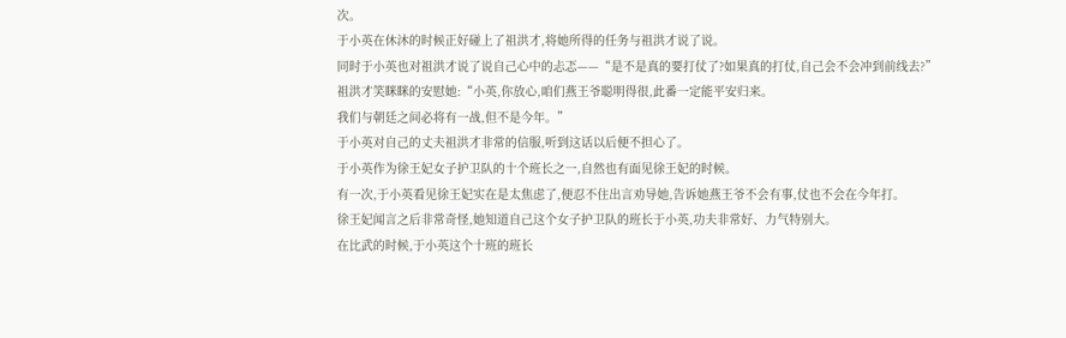次。
于小英在休沐的时候正好碰上了祖洪才,将她所得的任务与祖洪才说了说。
同时于小英也对祖洪才说了说自己心中的忐忑——“是不是真的要打仗了?如果真的打仗,自己会不会冲到前线去?”
祖洪才笑眯眯的安慰她:“小英,你放心,咱们燕王爷聪明得很,此番一定能平安归来。
我们与朝廷之间必将有一战,但不是今年。”
于小英对自己的丈夫祖洪才非常的信服,听到这话以后便不担心了。
于小英作为徐王妃女子护卫队的十个班长之一,自然也有面见徐王妃的时候。
有一次,于小英看见徐王妃实在是太焦虑了,便忍不住出言劝导她,告诉她燕王爷不会有事,仗也不会在今年打。
徐王妃闻言之后非常奇怪,她知道自己这个女子护卫队的班长于小英,功夫非常好、力气特别大。
在比武的时候,于小英这个十班的班长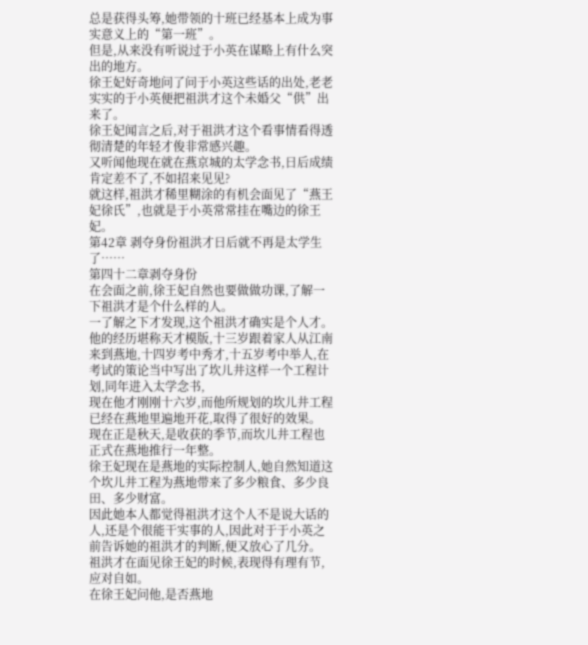总是获得头筹,她带领的十班已经基本上成为事实意义上的“第一班”。
但是,从来没有听说过于小英在谋略上有什么突出的地方。
徐王妃好奇地问了问于小英这些话的出处,老老实实的于小英便把祖洪才这个未婚父“供”出来了。
徐王妃闻言之后,对于祖洪才这个看事情看得透彻清楚的年轻才俊非常感兴趣。
又听闻他现在就在燕京城的太学念书,日后成绩肯定差不了,不如招来见见?
就这样,祖洪才稀里糊涂的有机会面见了“燕王妃徐氏”,也就是于小英常常挂在嘴边的徐王妃。
第42章 剥夺身份祖洪才日后就不再是太学生了……
第四十二章剥夺身份
在会面之前,徐王妃自然也要做做功课,了解一下祖洪才是个什么样的人。
一了解之下才发现,这个祖洪才确实是个人才。
他的经历堪称天才模版,十三岁跟着家人从江南来到燕地,十四岁考中秀才,十五岁考中举人,在考试的策论当中写出了坎儿井这样一个工程计划,同年进入太学念书,
现在他才刚刚十六岁,而他所规划的坎儿井工程已经在燕地里遍地开花,取得了很好的效果。
现在正是秋天,是收获的季节,而坎儿井工程也正式在燕地推行一年整。
徐王妃现在是燕地的实际控制人,她自然知道这个坎儿井工程为燕地带来了多少粮食、多少良田、多少财富。
因此她本人都觉得祖洪才这个人不是说大话的人,还是个很能干实事的人,因此对于于小英之前告诉她的祖洪才的判断,便又放心了几分。
祖洪才在面见徐王妃的时候,表现得有理有节,应对自如。
在徐王妃问他,是否燕地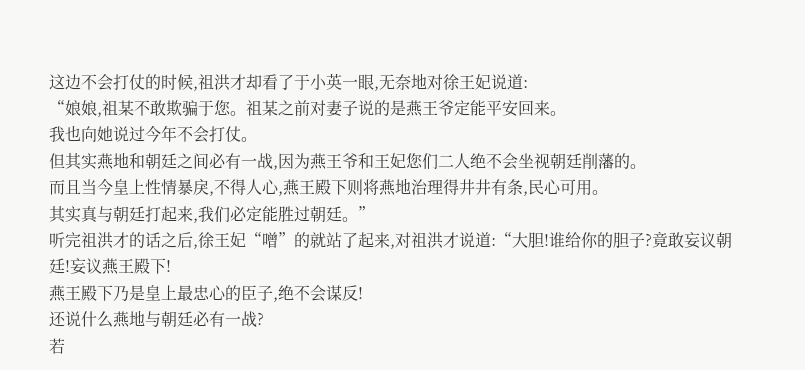这边不会打仗的时候,祖洪才却看了于小英一眼,无奈地对徐王妃说道:
“娘娘,祖某不敢欺骗于您。祖某之前对妻子说的是燕王爷定能平安回来。
我也向她说过今年不会打仗。
但其实燕地和朝廷之间必有一战,因为燕王爷和王妃您们二人绝不会坐视朝廷削藩的。
而且当今皇上性情暴戾,不得人心,燕王殿下则将燕地治理得井井有条,民心可用。
其实真与朝廷打起来,我们必定能胜过朝廷。”
听完祖洪才的话之后,徐王妃“噌”的就站了起来,对祖洪才说道:“大胆!谁给你的胆子?竟敢妄议朝廷!妄议燕王殿下!
燕王殿下乃是皇上最忠心的臣子,绝不会谋反!
还说什么燕地与朝廷必有一战?
若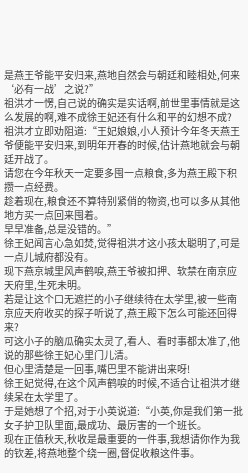是燕王爷能平安归来,燕地自然会与朝廷和睦相处,何来‘必有一战’之说?”
祖洪才一愣,自己说的确实是实话啊,前世里事情就是这么发展的啊,难不成徐王妃还有什么和平的幻想不成?
祖洪才立即劝阻道:“王妃娘娘,小人预计今年冬天燕王爷便能平安归来,到明年开春的时候,估计燕地就会与朝廷开战了。
请您在今年秋天一定要多囤一点粮食,多为燕王殿下积攒一点经费。
趁着现在,粮食还不算特别紧俏的物资,也可以多从其他地方买一点回来囤着。
早早准备,总是没错的。”
徐王妃闻言心急如焚,觉得祖洪才这小孩太聪明了,可是一点儿城府都没有。
现下燕京城里风声鹤唳,燕王爷被扣押、软禁在南京应天府里,生死未明。
若是让这个口无遮拦的小子继续待在太学里,被一些南京应天府收买的探子听说了,燕王殿下怎么可能还回得来?
可这小子的脑瓜确实太灵了,看人、看时事都太准了,他说的那些徐王妃心里门儿清。
但心里清楚是一回事,嘴巴里不能讲出来呀!
徐王妃觉得,在这个风声鹤唳的时候,不适合让祖洪才继续呆在太学里了。
于是她想了个招,对于小英说道:“小英,你是我们第一批女子护卫队里面,最成功、最厉害的一个班长。
现在正值秋天,秋收是最重要的一件事,我想请你作为我的钦差,将燕地整个绕一圈,督促收粮这件事。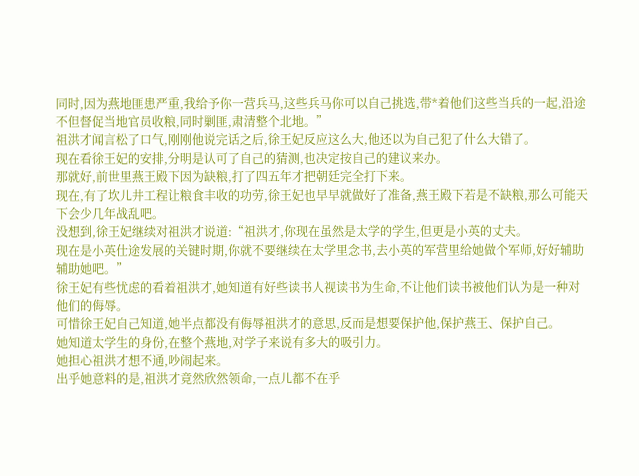同时,因为燕地匪患严重,我给予你一营兵马,这些兵马你可以自己挑选,带*着他们这些当兵的一起,沿途不但督促当地官员收粮,同时剿匪,肃清整个北地。”
祖洪才闻言松了口气,刚刚他说完话之后,徐王妃反应这么大,他还以为自己犯了什么大错了。
现在看徐王妃的安排,分明是认可了自己的猜测,也决定按自己的建议来办。
那就好,前世里燕王殿下因为缺粮,打了四五年才把朝廷完全打下来。
现在,有了坎儿井工程让粮食丰收的功劳,徐王妃也早早就做好了准备,燕王殿下若是不缺粮,那么可能天下会少几年战乱吧。
没想到,徐王妃继续对祖洪才说道:“祖洪才,你现在虽然是太学的学生,但更是小英的丈夫。
现在是小英仕途发展的关键时期,你就不要继续在太学里念书,去小英的军营里给她做个军师,好好辅助辅助她吧。”
徐王妃有些忧虑的看着祖洪才,她知道有好些读书人视读书为生命,不让他们读书被他们认为是一种对他们的侮辱。
可惜徐王妃自己知道,她半点都没有侮辱祖洪才的意思,反而是想要保护他,保护燕王、保护自己。
她知道太学生的身份,在整个燕地,对学子来说有多大的吸引力。
她担心祖洪才想不通,吵闹起来。
出乎她意料的是,祖洪才竟然欣然领命,一点儿都不在乎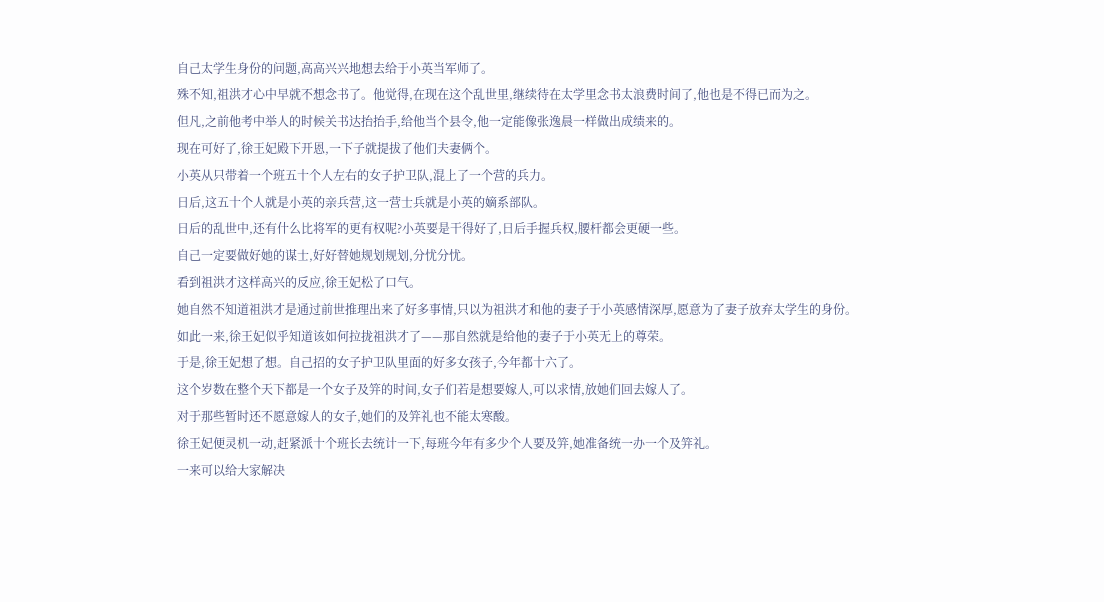自己太学生身份的问题,高高兴兴地想去给于小英当军师了。
殊不知,祖洪才心中早就不想念书了。他觉得,在现在这个乱世里,继续待在太学里念书太浪费时间了,他也是不得已而为之。
但凡,之前他考中举人的时候关书达抬抬手,给他当个县令,他一定能像张逸晨一样做出成绩来的。
现在可好了,徐王妃殿下开恩,一下子就提拔了他们夫妻俩个。
小英从只带着一个班五十个人左右的女子护卫队,混上了一个营的兵力。
日后,这五十个人就是小英的亲兵营,这一营士兵就是小英的嫡系部队。
日后的乱世中,还有什么比将军的更有权呢?小英要是干得好了,日后手握兵权,腰杆都会更硬一些。
自己一定要做好她的谋士,好好替她规划规划,分忧分忧。
看到祖洪才这样高兴的反应,徐王妃松了口气。
她自然不知道祖洪才是通过前世推理出来了好多事情,只以为祖洪才和他的妻子于小英感情深厚,愿意为了妻子放弃太学生的身份。
如此一来,徐王妃似乎知道该如何拉拢祖洪才了——那自然就是给他的妻子于小英无上的尊荣。
于是,徐王妃想了想。自己招的女子护卫队里面的好多女孩子,今年都十六了。
这个岁数在整个天下都是一个女子及笄的时间,女子们若是想要嫁人,可以求情,放她们回去嫁人了。
对于那些暂时还不愿意嫁人的女子,她们的及笄礼也不能太寒酸。
徐王妃便灵机一动,赶紧派十个班长去统计一下,每班今年有多少个人要及笄,她准备统一办一个及笄礼。
一来可以给大家解决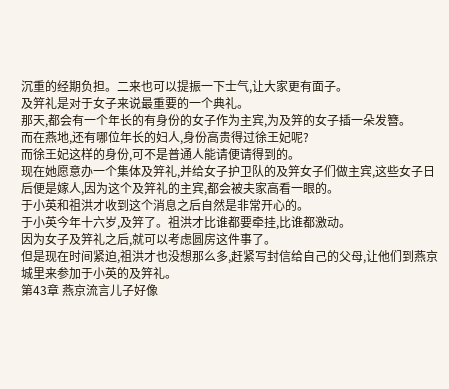沉重的经期负担。二来也可以提振一下士气,让大家更有面子。
及笄礼是对于女子来说最重要的一个典礼。
那天,都会有一个年长的有身份的女子作为主宾,为及笄的女子插一朵发簪。
而在燕地,还有哪位年长的妇人,身份高贵得过徐王妃呢?
而徐王妃这样的身份,可不是普通人能请便请得到的。
现在她愿意办一个集体及笄礼,并给女子护卫队的及笄女子们做主宾,这些女子日后便是嫁人,因为这个及笄礼的主宾,都会被夫家高看一眼的。
于小英和祖洪才收到这个消息之后自然是非常开心的。
于小英今年十六岁,及笄了。祖洪才比谁都要牵挂,比谁都激动。
因为女子及笄礼之后,就可以考虑圆房这件事了。
但是现在时间紧迫,祖洪才也没想那么多,赶紧写封信给自己的父母,让他们到燕京城里来参加于小英的及笄礼。
第43章 燕京流言儿子好像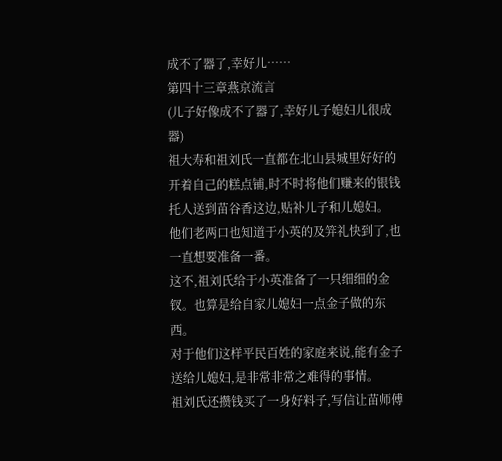成不了器了,幸好儿……
第四十三章燕京流言
(儿子好像成不了器了,幸好儿子媳妇儿很成器)
祖大寿和祖刘氏一直都在北山县城里好好的开着自己的糕点铺,时不时将他们赚来的银钱托人送到苗谷香这边,贴补儿子和儿媳妇。
他们老两口也知道于小英的及笄礼快到了,也一直想要准备一番。
这不,祖刘氏给于小英准备了一只细细的金钗。也算是给自家儿媳妇一点金子做的东西。
对于他们这样平民百姓的家庭来说,能有金子送给儿媳妇,是非常非常之难得的事情。
祖刘氏还攒钱买了一身好料子,写信让苗师傅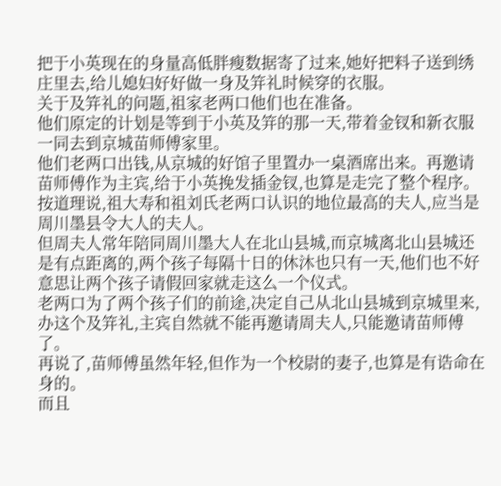把于小英现在的身量高低胖瘦数据寄了过来,她好把料子送到绣庄里去,给儿媳妇好好做一身及笄礼时候穿的衣服。
关于及笄礼的问题,祖家老两口他们也在准备。
他们原定的计划是等到于小英及笄的那一天,带着金钗和新衣服一同去到京城苗师傅家里。
他们老两口出钱,从京城的好馆子里置办一桌酒席出来。再邀请苗师傅作为主宾,给于小英挽发插金钗,也算是走完了整个程序。
按道理说,祖大寿和祖刘氏老两口认识的地位最高的夫人,应当是周川墨县令大人的夫人。
但周夫人常年陪同周川墨大人在北山县城,而京城离北山县城还是有点距离的,两个孩子每隔十日的休沐也只有一天,他们也不好意思让两个孩子请假回家就走这么一个仪式。
老两口为了两个孩子们的前途,决定自己从北山县城到京城里来,办这个及笄礼,主宾自然就不能再邀请周夫人,只能邀请苗师傅了。
再说了,苗师傅虽然年轻,但作为一个校尉的妻子,也算是有诰命在身的。
而且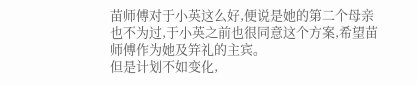苗师傅对于小英这么好,便说是她的第二个母亲也不为过,于小英之前也很同意这个方案,希望苗师傅作为她及笄礼的主宾。
但是计划不如变化,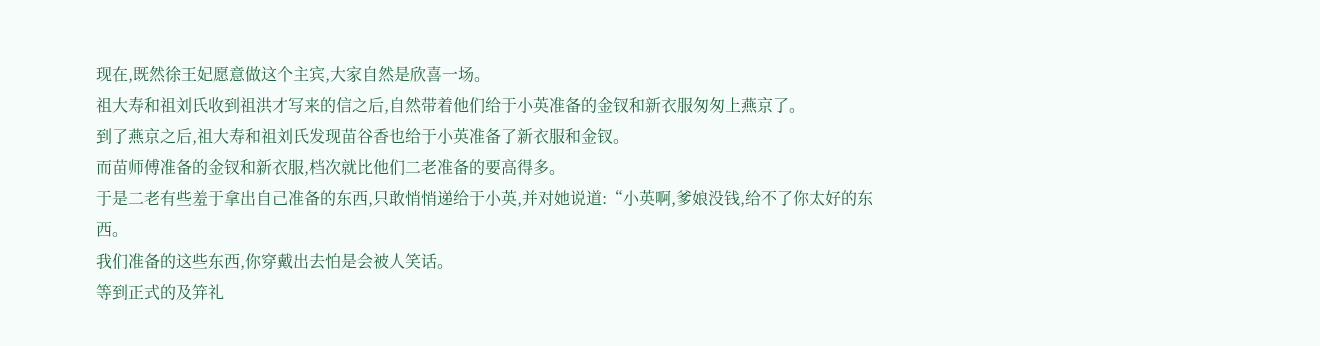现在,既然徐王妃愿意做这个主宾,大家自然是欣喜一场。
祖大寿和祖刘氏收到祖洪才写来的信之后,自然带着他们给于小英准备的金钗和新衣服匆匆上燕京了。
到了燕京之后,祖大寿和祖刘氏发现苗谷香也给于小英准备了新衣服和金钗。
而苗师傅准备的金钗和新衣服,档次就比他们二老准备的要高得多。
于是二老有些羞于拿出自己准备的东西,只敢悄悄递给于小英,并对她说道:“小英啊,爹娘没钱,给不了你太好的东西。
我们准备的这些东西,你穿戴出去怕是会被人笑话。
等到正式的及笄礼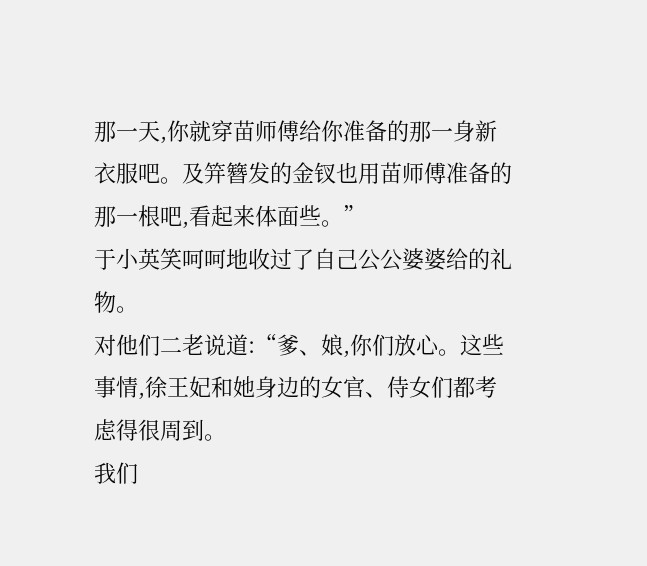那一天,你就穿苗师傅给你准备的那一身新衣服吧。及笄簪发的金钗也用苗师傅准备的那一根吧,看起来体面些。”
于小英笑呵呵地收过了自己公公婆婆给的礼物。
对他们二老说道:“爹、娘,你们放心。这些事情,徐王妃和她身边的女官、侍女们都考虑得很周到。
我们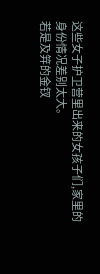这些女子护卫营里出来的女孩子们,家里的身份情况差别太大。
若是及笄的金钗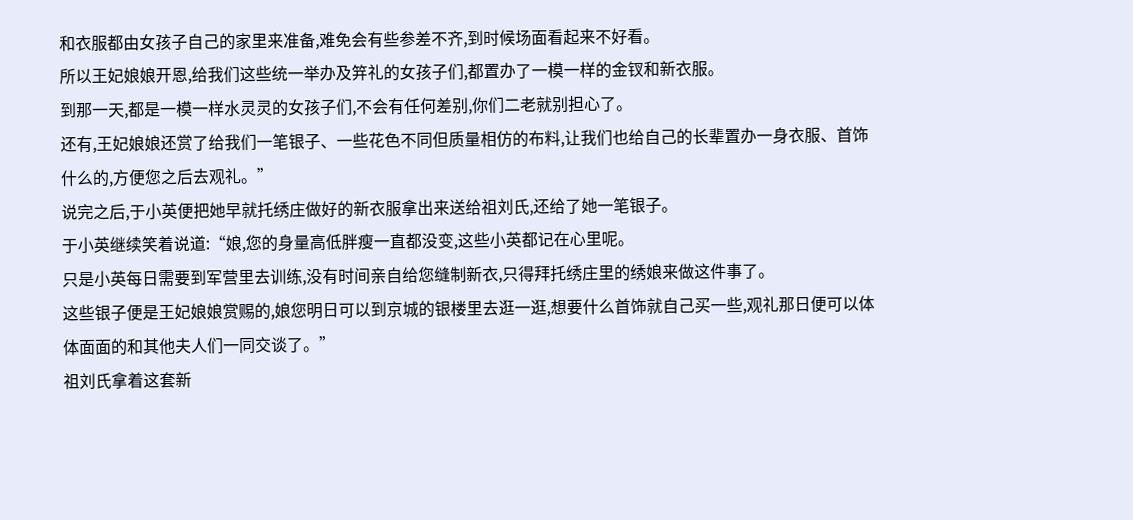和衣服都由女孩子自己的家里来准备,难免会有些参差不齐,到时候场面看起来不好看。
所以王妃娘娘开恩,给我们这些统一举办及笄礼的女孩子们,都置办了一模一样的金钗和新衣服。
到那一天,都是一模一样水灵灵的女孩子们,不会有任何差别,你们二老就别担心了。
还有,王妃娘娘还赏了给我们一笔银子、一些花色不同但质量相仿的布料,让我们也给自己的长辈置办一身衣服、首饰什么的,方便您之后去观礼。”
说完之后,于小英便把她早就托绣庄做好的新衣服拿出来送给祖刘氏,还给了她一笔银子。
于小英继续笑着说道:“娘,您的身量高低胖瘦一直都没变,这些小英都记在心里呢。
只是小英每日需要到军营里去训练,没有时间亲自给您缝制新衣,只得拜托绣庄里的绣娘来做这件事了。
这些银子便是王妃娘娘赏赐的,娘您明日可以到京城的银楼里去逛一逛,想要什么首饰就自己买一些,观礼那日便可以体体面面的和其他夫人们一同交谈了。”
祖刘氏拿着这套新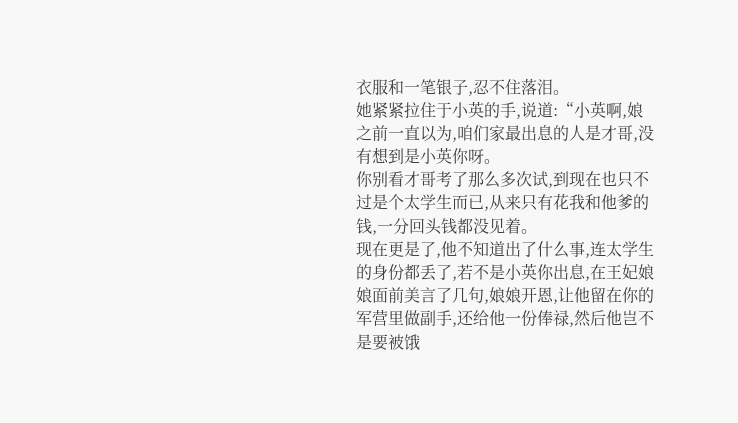衣服和一笔银子,忍不住落泪。
她紧紧拉住于小英的手,说道:“小英啊,娘之前一直以为,咱们家最出息的人是才哥,没有想到是小英你呀。
你别看才哥考了那么多次试,到现在也只不过是个太学生而已,从来只有花我和他爹的钱,一分回头钱都没见着。
现在更是了,他不知道出了什么事,连太学生的身份都丢了,若不是小英你出息,在王妃娘娘面前美言了几句,娘娘开恩,让他留在你的军营里做副手,还给他一份俸禄,然后他岂不是要被饿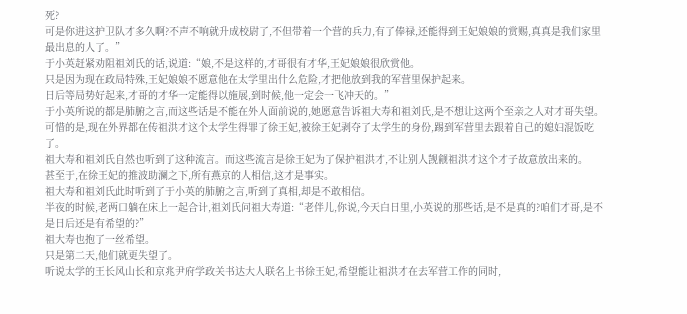死?
可是你进这护卫队才多久啊?不声不响就升成校尉了,不但带着一个营的兵力,有了俸禄,还能得到王妃娘娘的赏赐,真真是我们家里最出息的人了。”
于小英赶紧劝阻祖刘氏的话,说道:“娘,不是这样的,才哥很有才华,王妃娘娘很欣赏他。
只是因为现在政局特殊,王妃娘娘不愿意他在太学里出什么危险,才把他放到我的军营里保护起来。
日后等局势好起来,才哥的才华一定能得以施展,到时候,他一定会一飞冲天的。”
于小英所说的都是肺腑之言,而这些话是不能在外人面前说的,她愿意告诉祖大寿和祖刘氏,是不想让这两个至亲之人对才哥失望。
可惜的是,现在外界都在传祖洪才这个太学生得罪了徐王妃,被徐王妃剥夺了太学生的身份,踢到军营里去跟着自己的媳妇混饭吃了。
祖大寿和祖刘氏自然也听到了这种流言。而这些流言是徐王妃为了保护祖洪才,不让别人觊觎祖洪才这个才子故意放出来的。
甚至于,在徐王妃的推波助澜之下,所有燕京的人相信,这才是事实。
祖大寿和祖刘氏此时听到了于小英的肺腑之言,听到了真相,却是不敢相信。
半夜的时候,老两口躺在床上一起合计,祖刘氏问祖大寿道:“老伴儿,你说,今天白日里,小英说的那些话,是不是真的?咱们才哥,是不是日后还是有希望的?”
祖大寿也抱了一丝希望。
只是第二天,他们就更失望了。
听说太学的王长风山长和京兆尹府学政关书达大人联名上书徐王妃,希望能让祖洪才在去军营工作的同时,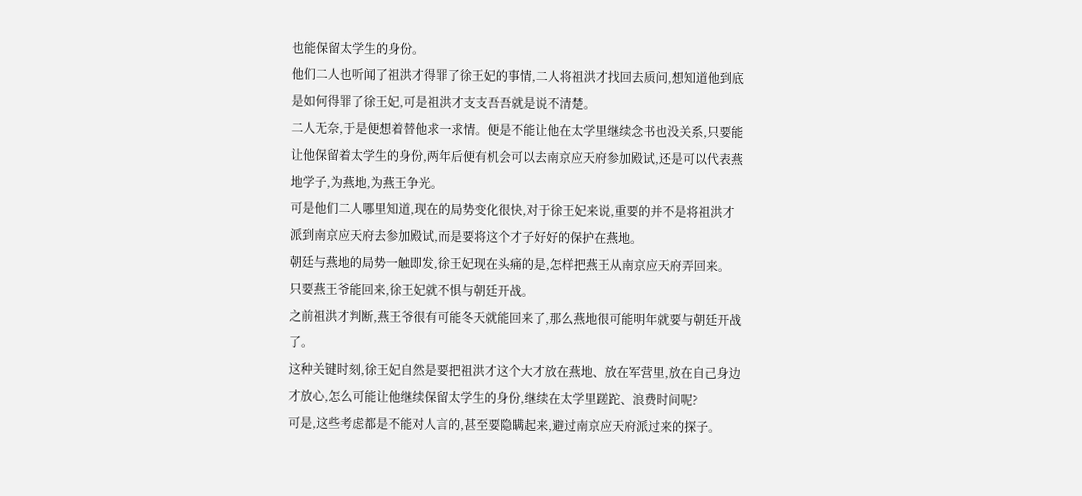也能保留太学生的身份。
他们二人也听闻了祖洪才得罪了徐王妃的事情,二人将祖洪才找回去质问,想知道他到底是如何得罪了徐王妃,可是祖洪才支支吾吾就是说不清楚。
二人无奈,于是便想着替他求一求情。便是不能让他在太学里继续念书也没关系,只要能让他保留着太学生的身份,两年后便有机会可以去南京应天府参加殿试,还是可以代表燕地学子,为燕地,为燕王争光。
可是他们二人哪里知道,现在的局势变化很快,对于徐王妃来说,重要的并不是将祖洪才派到南京应天府去参加殿试,而是要将这个才子好好的保护在燕地。
朝廷与燕地的局势一触即发,徐王妃现在头痛的是,怎样把燕王从南京应天府弄回来。
只要燕王爷能回来,徐王妃就不惧与朝廷开战。
之前祖洪才判断,燕王爷很有可能冬天就能回来了,那么燕地很可能明年就要与朝廷开战了。
这种关键时刻,徐王妃自然是要把祖洪才这个大才放在燕地、放在军营里,放在自己身边才放心,怎么可能让他继续保留太学生的身份,继续在太学里蹉跎、浪费时间呢?
可是,这些考虑都是不能对人言的,甚至要隐瞒起来,避过南京应天府派过来的探子。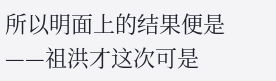所以明面上的结果便是——祖洪才这次可是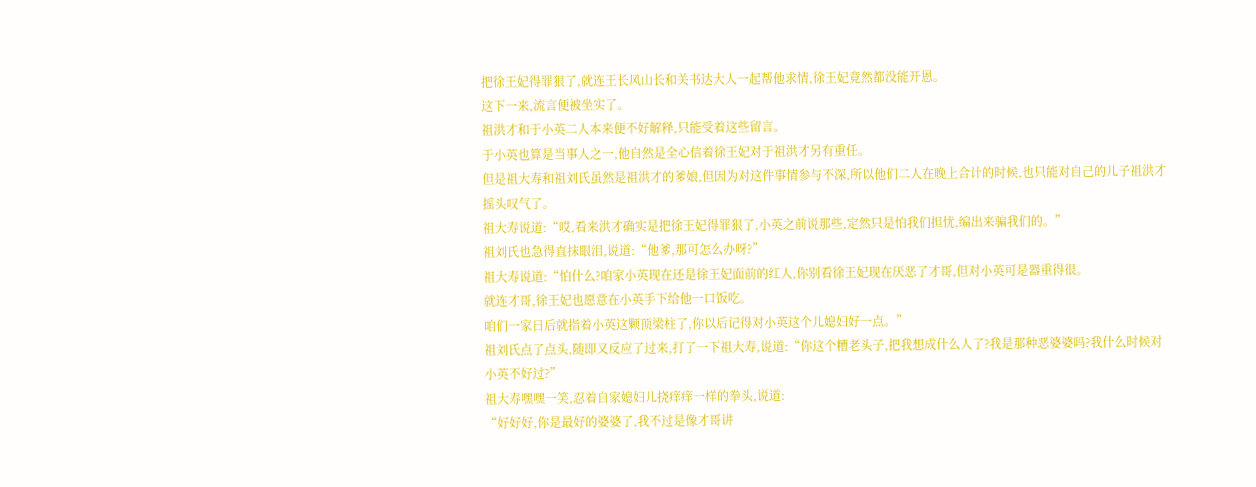把徐王妃得罪狠了,就连王长风山长和关书达大人一起帮他求情,徐王妃竟然都没能开恩。
这下一来,流言便被坐实了。
祖洪才和于小英二人本来便不好解释,只能受着这些留言。
于小英也算是当事人之一,他自然是全心信着徐王妃对于祖洪才另有重任。
但是祖大寿和祖刘氏虽然是祖洪才的爹娘,但因为对这件事情参与不深,所以他们二人在晚上合计的时候,也只能对自己的儿子祖洪才摇头叹气了。
祖大寿说道:“哎,看来洪才确实是把徐王妃得罪狠了,小英之前说那些,定然只是怕我们担忧,编出来骗我们的。”
祖刘氏也急得直抹眼泪,说道:“他爹,那可怎么办呀?”
祖大寿说道:“怕什么?咱家小英现在还是徐王妃面前的红人,你别看徐王妃现在厌恶了才哥,但对小英可是器重得很。
就连才哥,徐王妃也愿意在小英手下给他一口饭吃。
咱们一家日后就指着小英这颗顶梁柱了,你以后记得对小英这个儿媳妇好一点。”
祖刘氏点了点头,随即又反应了过来,打了一下祖大寿,说道:“你这个糟老头子,把我想成什么人了?我是那种恶婆婆吗?我什么时候对小英不好过?”
祖大寿嘿嘿一笑,忍着自家媳妇儿挠痒痒一样的拳头,说道:
“好好好,你是最好的婆婆了,我不过是像才哥讲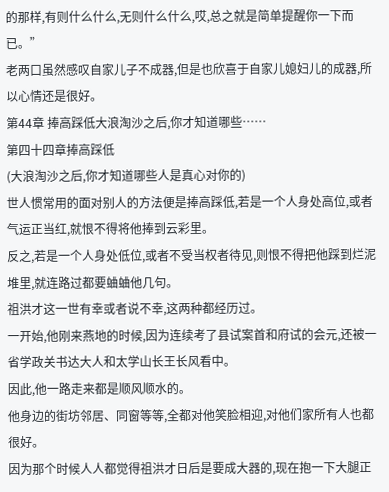的那样,有则什么什么,无则什么什么,哎,总之就是简单提醒你一下而已。”
老两口虽然感叹自家儿子不成器,但是也欣喜于自家儿媳妇儿的成器,所以心情还是很好。
第44章 捧高踩低大浪淘沙之后,你才知道哪些……
第四十四章捧高踩低
(大浪淘沙之后,你才知道哪些人是真心对你的)
世人惯常用的面对别人的方法便是捧高踩低,若是一个人身处高位,或者气运正当红,就恨不得将他捧到云彩里。
反之,若是一个人身处低位,或者不受当权者待见,则恨不得把他踩到烂泥堆里,就连路过都要蛐蛐他几句。
祖洪才这一世有幸或者说不幸,这两种都经历过。
一开始,他刚来燕地的时候,因为连续考了县试案首和府试的会元,还被一省学政关书达大人和太学山长王长风看中。
因此,他一路走来都是顺风顺水的。
他身边的街坊邻居、同窗等等,全都对他笑脸相迎,对他们家所有人也都很好。
因为那个时候人人都觉得祖洪才日后是要成大器的,现在抱一下大腿正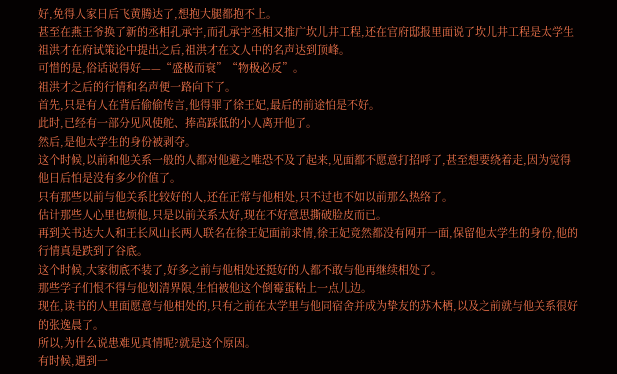好,免得人家日后飞黄腾达了,想抱大腿都抱不上。
甚至在燕王爷换了新的丞相孔承宇,而孔承宇丞相又推广坎儿井工程,还在官府邸报里面说了坎儿井工程是太学生祖洪才在府试策论中提出之后,祖洪才在文人中的名声达到顶峰。
可惜的是,俗话说得好——“盛极而衰”“物极必反”。
祖洪才之后的行情和名声便一路向下了。
首先,只是有人在背后偷偷传言,他得罪了徐王妃,最后的前途怕是不好。
此时,已经有一部分见风使舵、捧高踩低的小人离开他了。
然后,是他太学生的身份被剥夺。
这个时候,以前和他关系一般的人都对他避之唯恐不及了起来,见面都不愿意打招呼了,甚至想要绕着走,因为觉得他日后怕是没有多少价值了。
只有那些以前与他关系比较好的人,还在正常与他相处,只不过也不如以前那么热络了。
估计那些人心里也烦他,只是以前关系太好,现在不好意思撕破脸皮而已。
再到关书达大人和王长风山长两人联名在徐王妃面前求情,徐王妃竟然都没有网开一面,保留他太学生的身份,他的行情真是跌到了谷底。
这个时候,大家彻底不装了,好多之前与他相处还挺好的人都不敢与他再继续相处了。
那些学子们恨不得与他划清界限,生怕被他这个倒霉蛋粘上一点儿边。
现在,读书的人里面愿意与他相处的,只有之前在太学里与他同宿舍并成为挚友的苏木栖,以及之前就与他关系很好的张逸晨了。
所以,为什么说患难见真情呢?就是这个原因。
有时候,遇到一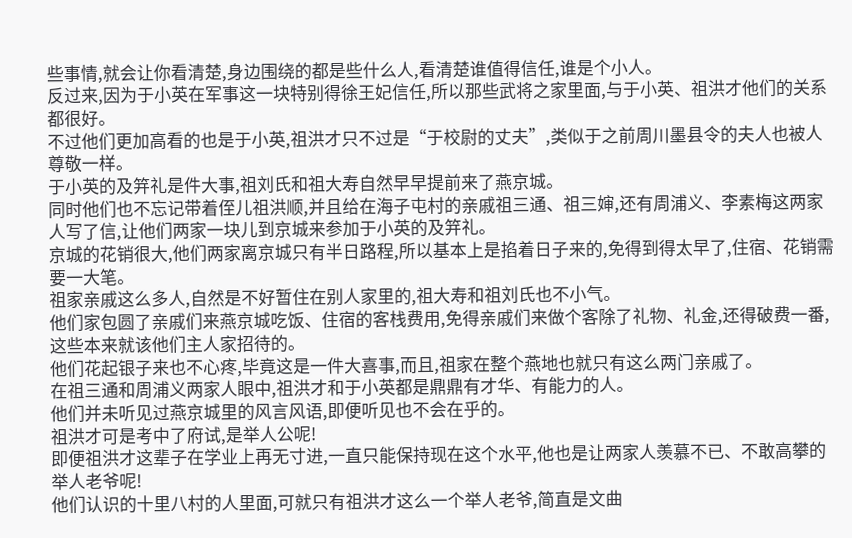些事情,就会让你看清楚,身边围绕的都是些什么人,看清楚谁值得信任,谁是个小人。
反过来,因为于小英在军事这一块特别得徐王妃信任,所以那些武将之家里面,与于小英、祖洪才他们的关系都很好。
不过他们更加高看的也是于小英,祖洪才只不过是“于校尉的丈夫”,类似于之前周川墨县令的夫人也被人尊敬一样。
于小英的及笄礼是件大事,祖刘氏和祖大寿自然早早提前来了燕京城。
同时他们也不忘记带着侄儿祖洪顺,并且给在海子屯村的亲戚祖三通、祖三婶,还有周浦义、李素梅这两家人写了信,让他们两家一块儿到京城来参加于小英的及笄礼。
京城的花销很大,他们两家离京城只有半日路程,所以基本上是掐着日子来的,免得到得太早了,住宿、花销需要一大笔。
祖家亲戚这么多人,自然是不好暂住在别人家里的,祖大寿和祖刘氏也不小气。
他们家包圆了亲戚们来燕京城吃饭、住宿的客栈费用,免得亲戚们来做个客除了礼物、礼金,还得破费一番,这些本来就该他们主人家招待的。
他们花起银子来也不心疼,毕竟这是一件大喜事,而且,祖家在整个燕地也就只有这么两门亲戚了。
在祖三通和周浦义两家人眼中,祖洪才和于小英都是鼎鼎有才华、有能力的人。
他们并未听见过燕京城里的风言风语,即便听见也不会在乎的。
祖洪才可是考中了府试,是举人公呢!
即便祖洪才这辈子在学业上再无寸进,一直只能保持现在这个水平,他也是让两家人羡慕不已、不敢高攀的举人老爷呢!
他们认识的十里八村的人里面,可就只有祖洪才这么一个举人老爷,简直是文曲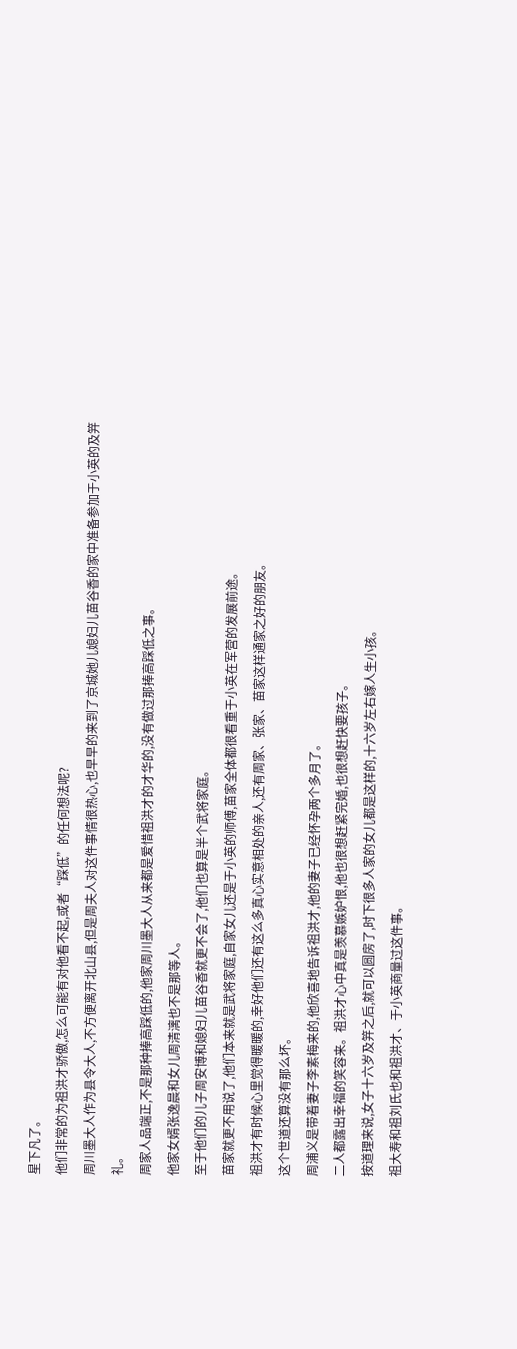星下凡了。
他们非常的为祖洪才骄傲,怎么可能有对他看不起,或者“踩低”的任何想法呢?
周川墨大人作为县令大人,不方便离开北山县,但是周夫人对这件事情很热心,也早早的来到了京城她儿媳妇儿苗谷香的家中准备参加于小英的及笄礼。
周家人品端正,不是那种捧高踩低的,他家周川墨大人从来都是爱惜祖洪才的才华的,没有做过那捧高踩低之事。
他家女婿张逸晨和女儿周清漓也不是那等人。
至于他们的儿子周安博和媳妇儿苗谷香就更不会了,他们也算是半个武将家庭。
苗家就更不用说了,他们本来就是武将家庭,自家女儿还是于小英的师傅,苗家全体都很看重于小英在军营的发展前途。
祖洪才有时候心里觉得暖暖的,幸好他们还有这么多真心实意相处的亲人,还有周家、张家、苗家这样通家之好的朋友。
这个世道还算没有那么坏。
周浦义是带着妻子李素梅来的,他欣喜地告诉祖洪才,他的妻子已经怀孕两个多月了。
二人都露出幸福的笑容来。祖洪才心中真是羡慕嫉妒恨,他也很想赶紧完婚,也很想赶快要孩子。
按道理来说,女子十六岁及笄之后,就可以圆房了,时下很多人家的女儿都是这样的,十六岁左右嫁人生小孩。
祖大寿和祖刘氏也和祖洪才、于小英商量过这件事。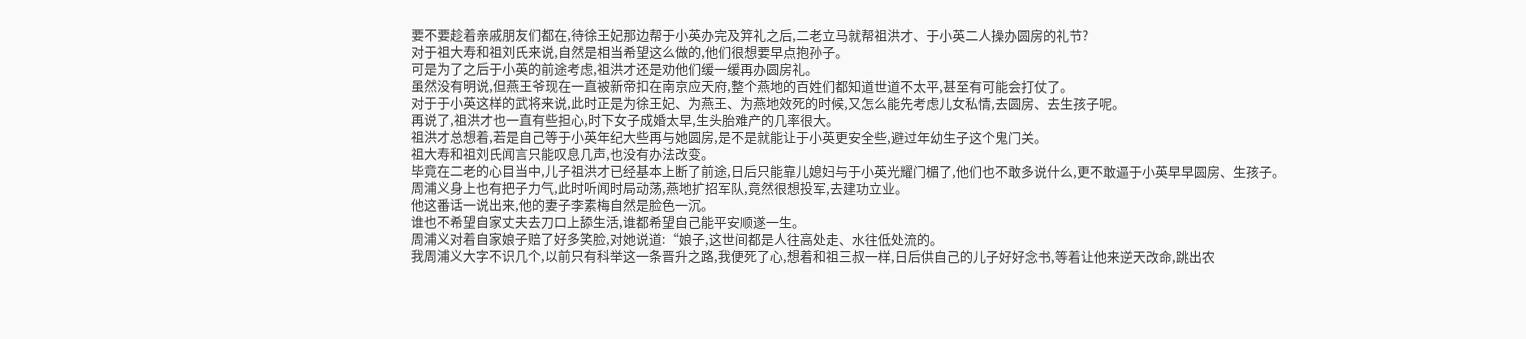要不要趁着亲戚朋友们都在,待徐王妃那边帮于小英办完及笄礼之后,二老立马就帮祖洪才、于小英二人操办圆房的礼节?
对于祖大寿和祖刘氏来说,自然是相当希望这么做的,他们很想要早点抱孙子。
可是为了之后于小英的前途考虑,祖洪才还是劝他们缓一缓再办圆房礼。
虽然没有明说,但燕王爷现在一直被新帝扣在南京应天府,整个燕地的百姓们都知道世道不太平,甚至有可能会打仗了。
对于于小英这样的武将来说,此时正是为徐王妃、为燕王、为燕地效死的时候,又怎么能先考虑儿女私情,去圆房、去生孩子呢。
再说了,祖洪才也一直有些担心,时下女子成婚太早,生头胎难产的几率很大。
祖洪才总想着,若是自己等于小英年纪大些再与她圆房,是不是就能让于小英更安全些,避过年幼生子这个鬼门关。
祖大寿和祖刘氏闻言只能叹息几声,也没有办法改变。
毕竟在二老的心目当中,儿子祖洪才已经基本上断了前途,日后只能靠儿媳妇与于小英光耀门楣了,他们也不敢多说什么,更不敢逼于小英早早圆房、生孩子。
周浦义身上也有把子力气,此时听闻时局动荡,燕地扩招军队,竟然很想投军,去建功立业。
他这番话一说出来,他的妻子李素梅自然是脸色一沉。
谁也不希望自家丈夫去刀口上舔生活,谁都希望自己能平安顺遂一生。
周浦义对着自家娘子赔了好多笑脸,对她说道:“娘子,这世间都是人往高处走、水往低处流的。
我周浦义大字不识几个,以前只有科举这一条晋升之路,我便死了心,想着和祖三叔一样,日后供自己的儿子好好念书,等着让他来逆天改命,跳出农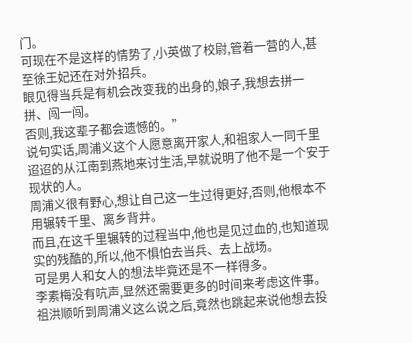门。
可现在不是这样的情势了,小英做了校尉,管着一营的人,甚至徐王妃还在对外招兵。
眼见得当兵是有机会改变我的出身的,娘子,我想去拼一拼、闯一闯。
否则,我这辈子都会遗憾的。”
说句实话,周浦义这个人愿意离开家人,和祖家人一同千里迢迢的从江南到燕地来讨生活,早就说明了他不是一个安于现状的人。
周浦义很有野心,想让自己这一生过得更好,否则,他根本不用辗转千里、离乡背井。
而且,在这千里辗转的过程当中,他也是见过血的,也知道现实的残酷的,所以,他不惧怕去当兵、去上战场。
可是男人和女人的想法毕竟还是不一样得多。
李素梅没有吭声,显然还需要更多的时间来考虑这件事。
祖洪顺听到周浦义这么说之后,竟然也跳起来说他想去投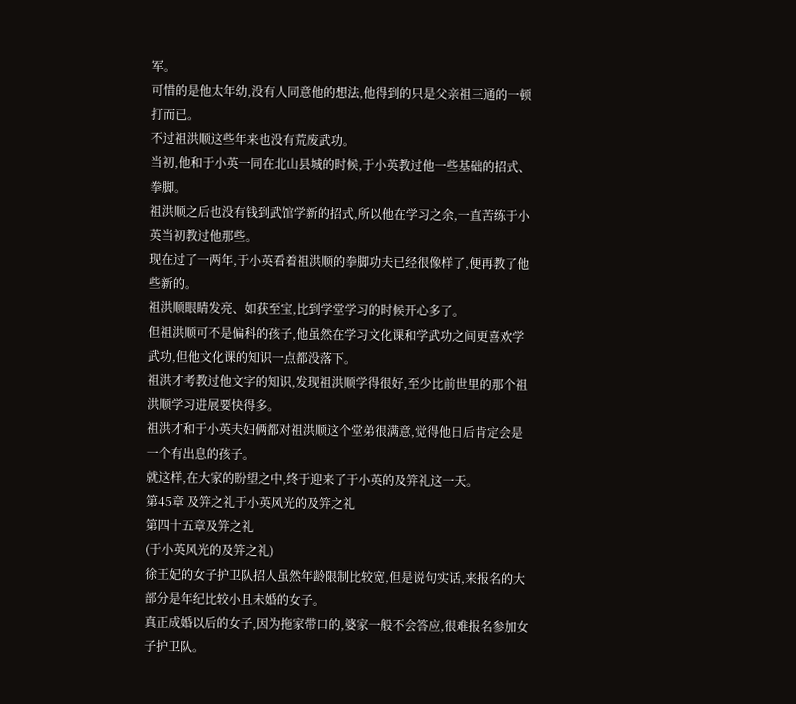军。
可惜的是他太年幼,没有人同意他的想法,他得到的只是父亲祖三通的一顿打而已。
不过祖洪顺这些年来也没有荒废武功。
当初,他和于小英一同在北山县城的时候,于小英教过他一些基础的招式、拳脚。
祖洪顺之后也没有钱到武馆学新的招式,所以他在学习之余,一直苦练于小英当初教过他那些。
现在过了一两年,于小英看着祖洪顺的拳脚功夫已经很像样了,便再教了他些新的。
祖洪顺眼睛发亮、如获至宝,比到学堂学习的时候开心多了。
但祖洪顺可不是偏科的孩子,他虽然在学习文化课和学武功之间更喜欢学武功,但他文化课的知识一点都没落下。
祖洪才考教过他文字的知识,发现祖洪顺学得很好,至少比前世里的那个祖洪顺学习进展要快得多。
祖洪才和于小英夫妇俩都对祖洪顺这个堂弟很满意,觉得他日后肯定会是一个有出息的孩子。
就这样,在大家的盼望之中,终于迎来了于小英的及笄礼这一天。
第45章 及笄之礼于小英风光的及笄之礼
第四十五章及笄之礼
(于小英风光的及笄之礼)
徐王妃的女子护卫队招人虽然年龄限制比较宽,但是说句实话,来报名的大部分是年纪比较小且未婚的女子。
真正成婚以后的女子,因为拖家带口的,婆家一般不会答应,很难报名参加女子护卫队。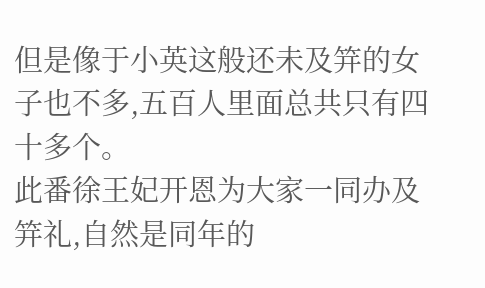但是像于小英这般还未及笄的女子也不多,五百人里面总共只有四十多个。
此番徐王妃开恩为大家一同办及笄礼,自然是同年的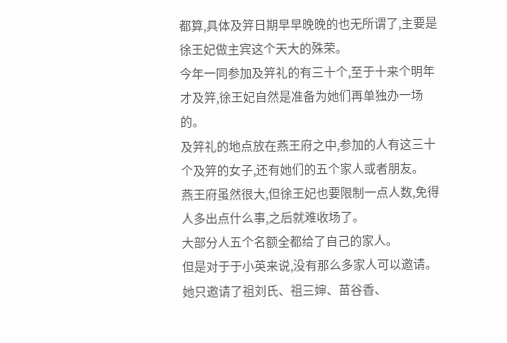都算,具体及笄日期早早晚晚的也无所谓了,主要是徐王妃做主宾这个天大的殊荣。
今年一同参加及笄礼的有三十个,至于十来个明年才及笄,徐王妃自然是准备为她们再单独办一场的。
及笄礼的地点放在燕王府之中,参加的人有这三十个及笄的女子,还有她们的五个家人或者朋友。
燕王府虽然很大,但徐王妃也要限制一点人数,免得人多出点什么事,之后就难收场了。
大部分人五个名额全都给了自己的家人。
但是对于于小英来说,没有那么多家人可以邀请。她只邀请了祖刘氏、祖三婶、苗谷香、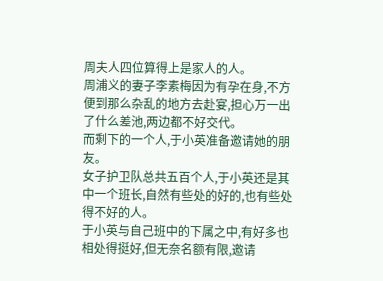周夫人四位算得上是家人的人。
周浦义的妻子李素梅因为有孕在身,不方便到那么杂乱的地方去赴宴,担心万一出了什么差池,两边都不好交代。
而剩下的一个人,于小英准备邀请她的朋友。
女子护卫队总共五百个人,于小英还是其中一个班长,自然有些处的好的,也有些处得不好的人。
于小英与自己班中的下属之中,有好多也相处得挺好,但无奈名额有限,邀请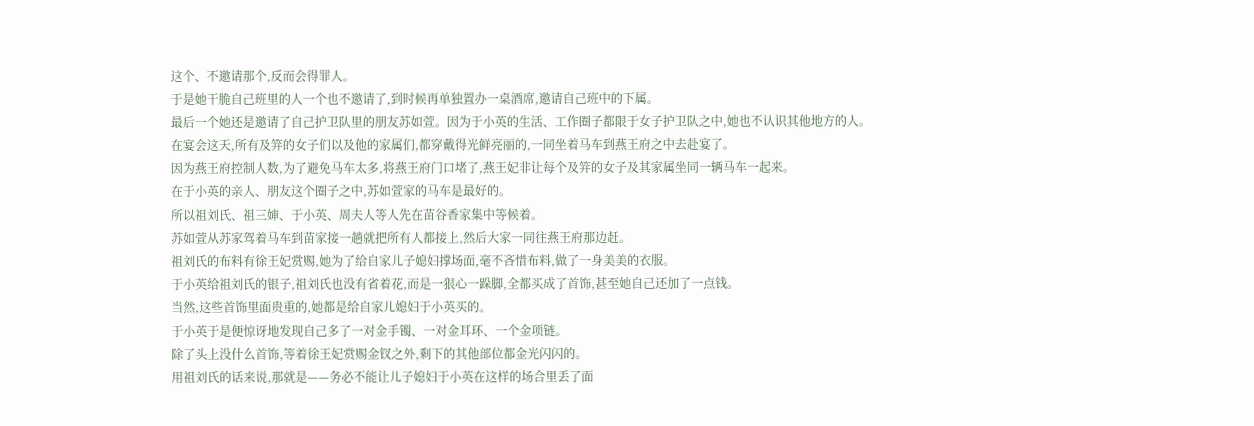这个、不邀请那个,反而会得罪人。
于是她干脆自己班里的人一个也不邀请了,到时候再单独置办一桌酒席,邀请自己班中的下属。
最后一个她还是邀请了自己护卫队里的朋友苏如萱。因为于小英的生活、工作圈子都限于女子护卫队之中,她也不认识其他地方的人。
在宴会这天,所有及笄的女子们以及他的家属们,都穿戴得光鲜亮丽的,一同坐着马车到燕王府之中去赴宴了。
因为燕王府控制人数,为了避免马车太多,将燕王府门口堵了,燕王妃非让每个及笄的女子及其家属坐同一辆马车一起来。
在于小英的亲人、朋友这个圈子之中,苏如萱家的马车是最好的。
所以祖刘氏、祖三婶、于小英、周夫人等人先在苗谷香家集中等候着。
苏如萱从苏家驾着马车到苗家接一趟就把所有人都接上,然后大家一同往燕王府那边赶。
祖刘氏的布料有徐王妃赏赐,她为了给自家儿子媳妇撑场面,毫不吝惜布料,做了一身美美的衣服。
于小英给祖刘氏的银子,祖刘氏也没有省着花,而是一狠心一跺脚,全都买成了首饰,甚至她自己还加了一点钱。
当然,这些首饰里面贵重的,她都是给自家儿媳妇于小英买的。
于小英于是便惊讶地发现自己多了一对金手镯、一对金耳环、一个金项链。
除了头上没什么首饰,等着徐王妃赏赐金钗之外,剩下的其他部位都金光闪闪的。
用祖刘氏的话来说,那就是——务必不能让儿子媳妇于小英在这样的场合里丢了面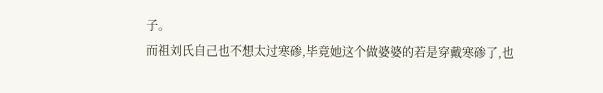子。
而祖刘氏自己也不想太过寒碜,毕竟她这个做婆婆的若是穿戴寒碜了,也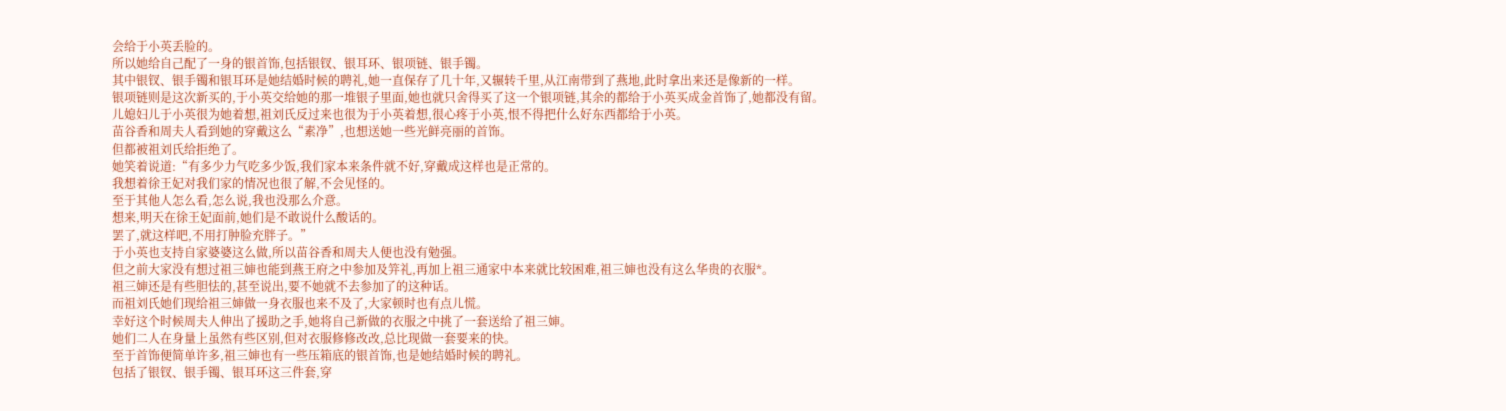会给于小英丢脸的。
所以她给自己配了一身的银首饰,包括银钗、银耳环、银项链、银手镯。
其中银钗、银手镯和银耳环是她结婚时候的聘礼,她一直保存了几十年,又辗转千里,从江南带到了燕地,此时拿出来还是像新的一样。
银项链则是这次新买的,于小英交给她的那一堆银子里面,她也就只舍得买了这一个银项链,其余的都给于小英买成金首饰了,她都没有留。
儿媳妇儿于小英很为她着想,祖刘氏反过来也很为于小英着想,很心疼于小英,恨不得把什么好东西都给于小英。
苗谷香和周夫人看到她的穿戴这么“素净”,也想送她一些光鲜亮丽的首饰。
但都被祖刘氏给拒绝了。
她笑着说道:“有多少力气吃多少饭,我们家本来条件就不好,穿戴成这样也是正常的。
我想着徐王妃对我们家的情况也很了解,不会见怪的。
至于其他人怎么看,怎么说,我也没那么介意。
想来,明天在徐王妃面前,她们是不敢说什么酸话的。
罢了,就这样吧,不用打肿脸充胖子。”
于小英也支持自家婆婆这么做,所以苗谷香和周夫人便也没有勉强。
但之前大家没有想过祖三婶也能到燕王府之中参加及笄礼,再加上祖三通家中本来就比较困难,祖三婶也没有这么华贵的衣服*。
祖三婶还是有些胆怯的,甚至说出,要不她就不去参加了的这种话。
而祖刘氏她们现给祖三婶做一身衣服也来不及了,大家顿时也有点儿慌。
幸好这个时候周夫人伸出了援助之手,她将自己新做的衣服之中挑了一套送给了祖三婶。
她们二人在身量上虽然有些区别,但对衣服修修改改,总比现做一套要来的快。
至于首饰便简单许多,祖三婶也有一些压箱底的银首饰,也是她结婚时候的聘礼。
包括了银钗、银手镯、银耳环这三件套,穿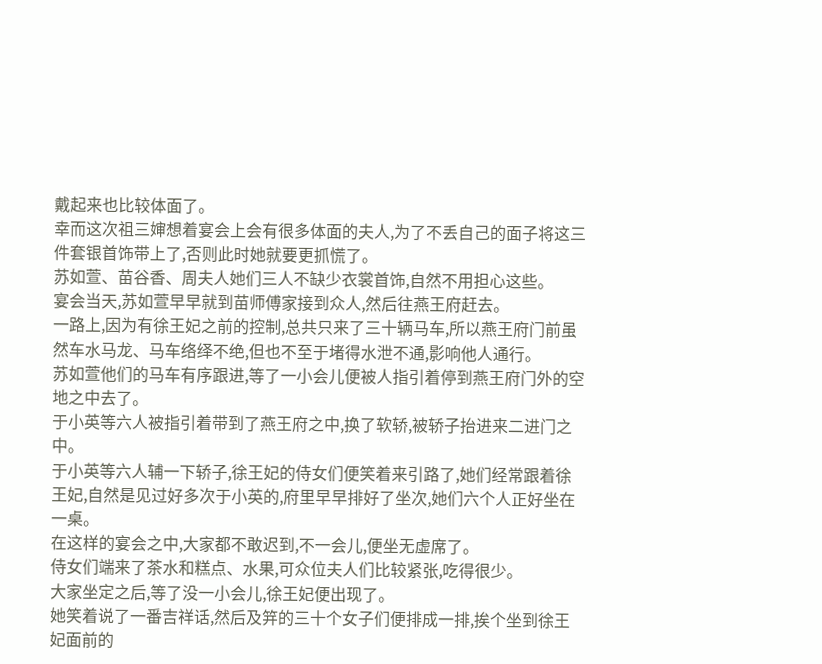戴起来也比较体面了。
幸而这次祖三婶想着宴会上会有很多体面的夫人,为了不丢自己的面子将这三件套银首饰带上了,否则此时她就要更抓慌了。
苏如萱、苗谷香、周夫人她们三人不缺少衣裳首饰,自然不用担心这些。
宴会当天,苏如萱早早就到苗师傅家接到众人,然后往燕王府赶去。
一路上,因为有徐王妃之前的控制,总共只来了三十辆马车,所以燕王府门前虽然车水马龙、马车络绎不绝,但也不至于堵得水泄不通,影响他人通行。
苏如萱他们的马车有序跟进,等了一小会儿便被人指引着停到燕王府门外的空地之中去了。
于小英等六人被指引着带到了燕王府之中,换了软轿,被轿子抬进来二进门之中。
于小英等六人辅一下轿子,徐王妃的侍女们便笑着来引路了,她们经常跟着徐王妃,自然是见过好多次于小英的,府里早早排好了坐次,她们六个人正好坐在一桌。
在这样的宴会之中,大家都不敢迟到,不一会儿,便坐无虚席了。
侍女们端来了茶水和糕点、水果,可众位夫人们比较紧张,吃得很少。
大家坐定之后,等了没一小会儿,徐王妃便出现了。
她笑着说了一番吉祥话,然后及笄的三十个女子们便排成一排,挨个坐到徐王妃面前的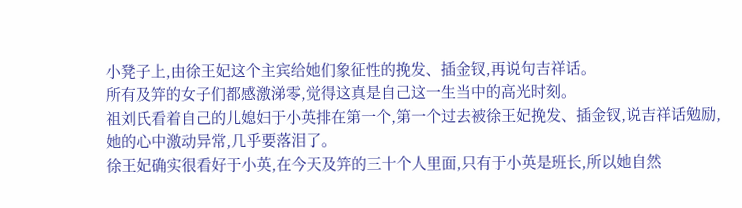小凳子上,由徐王妃这个主宾给她们象征性的挽发、插金钗,再说句吉祥话。
所有及笄的女子们都感激涕零,觉得这真是自己这一生当中的高光时刻。
祖刘氏看着自己的儿媳妇于小英排在第一个,第一个过去被徐王妃挽发、插金钗,说吉祥话勉励,她的心中激动异常,几乎要落泪了。
徐王妃确实很看好于小英,在今天及笄的三十个人里面,只有于小英是班长,所以她自然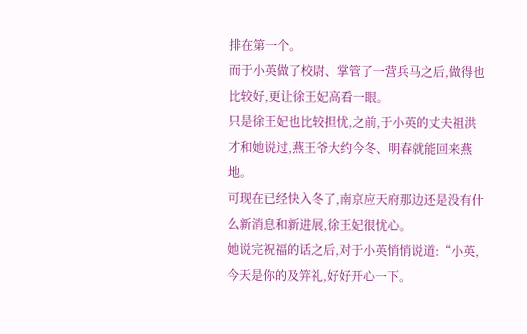排在第一个。
而于小英做了校尉、掌管了一营兵马之后,做得也比较好,更让徐王妃高看一眼。
只是徐王妃也比较担忧,之前,于小英的丈夫祖洪才和她说过,燕王爷大约今冬、明春就能回来燕地。
可现在已经快入冬了,南京应天府那边还是没有什么新消息和新进展,徐王妃很忧心。
她说完祝福的话之后,对于小英悄悄说道:“小英,今天是你的及笄礼,好好开心一下。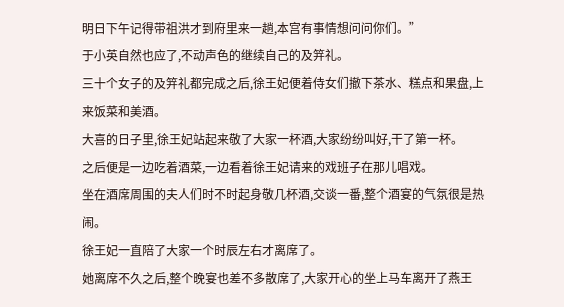明日下午记得带祖洪才到府里来一趟,本宫有事情想问问你们。”
于小英自然也应了,不动声色的继续自己的及笄礼。
三十个女子的及笄礼都完成之后,徐王妃便着侍女们撤下茶水、糕点和果盘,上来饭菜和美酒。
大喜的日子里,徐王妃站起来敬了大家一杯酒,大家纷纷叫好,干了第一杯。
之后便是一边吃着酒菜,一边看着徐王妃请来的戏班子在那儿唱戏。
坐在酒席周围的夫人们时不时起身敬几杯酒,交谈一番,整个酒宴的气氛很是热闹。
徐王妃一直陪了大家一个时辰左右才离席了。
她离席不久之后,整个晚宴也差不多散席了,大家开心的坐上马车离开了燕王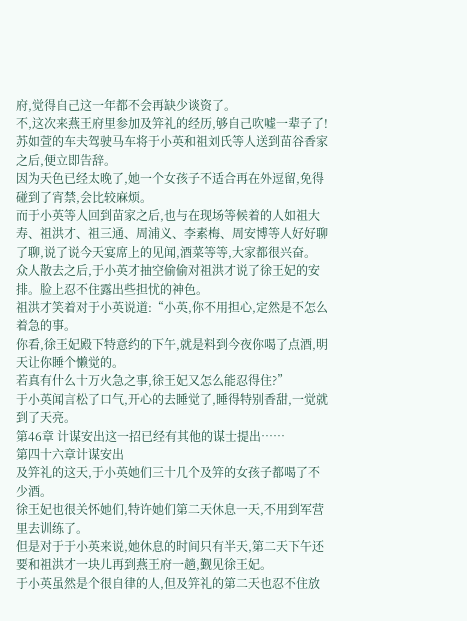府,觉得自己这一年都不会再缺少谈资了。
不,这次来燕王府里参加及笄礼的经历,够自己吹嘘一辈子了!
苏如萱的车夫驾驶马车将于小英和祖刘氏等人送到苗谷香家之后,便立即告辞。
因为天色已经太晚了,她一个女孩子不适合再在外逗留,免得碰到了宵禁,会比较麻烦。
而于小英等人回到苗家之后,也与在现场等候着的人如祖大寿、祖洪才、祖三通、周浦义、李素梅、周安博等人好好聊了聊,说了说今天宴席上的见闻,酒菜等等,大家都很兴奋。
众人散去之后,于小英才抽空偷偷对祖洪才说了徐王妃的安排。脸上忍不住露出些担忧的神色。
祖洪才笑着对于小英说道:“小英,你不用担心,定然是不怎么着急的事。
你看,徐王妃殿下特意约的下午,就是料到今夜你喝了点酒,明天让你睡个懒觉的。
若真有什么十万火急之事,徐王妃又怎么能忍得住?”
于小英闻言松了口气,开心的去睡觉了,睡得特别香甜,一觉就到了天亮。
第46章 计谋安出这一招已经有其他的谋士提出……
第四十六章计谋安出
及笄礼的这天,于小英她们三十几个及笄的女孩子都喝了不少酒。
徐王妃也很关怀她们,特许她们第二天休息一天,不用到军营里去训练了。
但是对于于小英来说,她休息的时间只有半天,第二天下午还要和祖洪才一块儿再到燕王府一趟,觐见徐王妃。
于小英虽然是个很自律的人,但及笄礼的第二天也忍不住放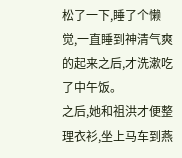松了一下,睡了个懒觉,一直睡到神清气爽的起来之后,才洗漱吃了中午饭。
之后,她和祖洪才便整理衣衫,坐上马车到燕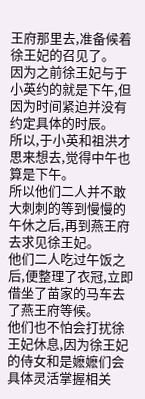王府那里去,准备候着徐王妃的召见了。
因为之前徐王妃与于小英约的就是下午,但因为时间紧迫并没有约定具体的时辰。
所以,于小英和祖洪才思来想去,觉得中午也算是下午。
所以他们二人并不敢大刺刺的等到慢慢的午休之后,再到燕王府去求见徐王妃。
他们二人吃过午饭之后,便整理了衣冠,立即借坐了苗家的马车去了燕王府等候。
他们也不怕会打扰徐王妃休息,因为徐王妃的侍女和是嬷嬷们会具体灵活掌握相关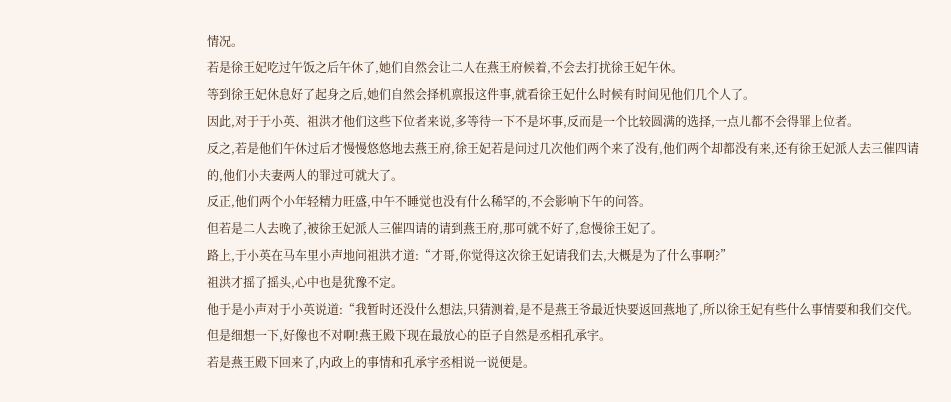情况。
若是徐王妃吃过午饭之后午休了,她们自然会让二人在燕王府候着,不会去打扰徐王妃午休。
等到徐王妃休息好了起身之后,她们自然会择机禀报这件事,就看徐王妃什么时候有时间见他们几个人了。
因此,对于于小英、祖洪才他们这些下位者来说,多等待一下不是坏事,反而是一个比较圆满的选择,一点儿都不会得罪上位者。
反之,若是他们午休过后才慢慢悠悠地去燕王府,徐王妃若是问过几次他们两个来了没有,他们两个却都没有来,还有徐王妃派人去三催四请的,他们小夫妻两人的罪过可就大了。
反正,他们两个小年轻精力旺盛,中午不睡觉也没有什么稀罕的,不会影响下午的问答。
但若是二人去晚了,被徐王妃派人三催四请的请到燕王府,那可就不好了,怠慢徐王妃了。
路上,于小英在马车里小声地问祖洪才道:“才哥,你觉得这次徐王妃请我们去,大概是为了什么事啊?”
祖洪才摇了摇头,心中也是犹豫不定。
他于是小声对于小英说道:“我暂时还没什么想法,只猜测着,是不是燕王爷最近快要返回燕地了,所以徐王妃有些什么事情要和我们交代。
但是细想一下,好像也不对啊!燕王殿下现在最放心的臣子自然是丞相孔承宇。
若是燕王殿下回来了,内政上的事情和孔承宇丞相说一说便是。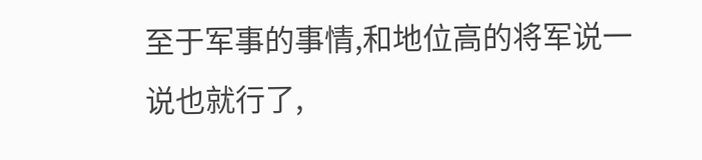至于军事的事情,和地位高的将军说一说也就行了,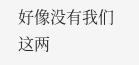好像没有我们这两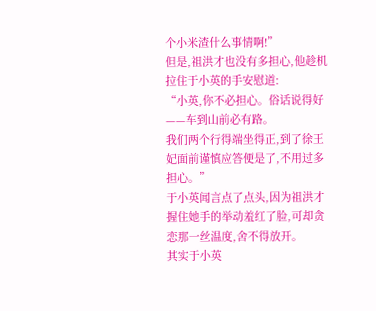个小米渣什么事情啊!”
但是,祖洪才也没有多担心,他趁机拉住于小英的手安慰道:
“小英,你不必担心。俗话说得好——车到山前必有路。
我们两个行得端坐得正,到了徐王妃面前谨慎应答便是了,不用过多担心。”
于小英闻言点了点头,因为祖洪才握住她手的举动羞红了脸,可却贪恋那一丝温度,舍不得放开。
其实于小英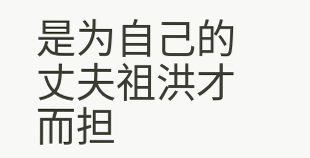是为自己的丈夫祖洪才而担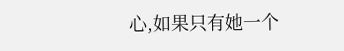心,如果只有她一个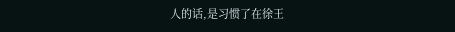人的话,是习惯了在徐王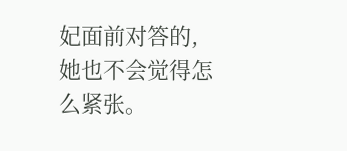妃面前对答的,她也不会觉得怎么紧张。